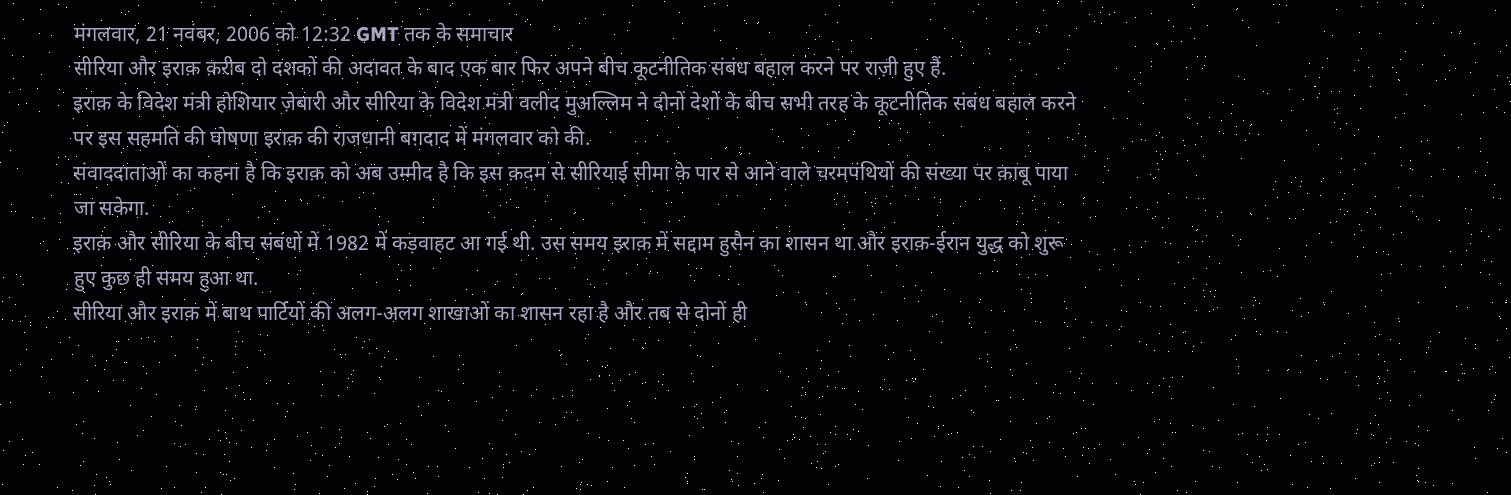मंगलवार, 21 नवंबर, 2006 को 12:32 GMT तक के समाचार
सीरिया और इराक़ क़रीब दो दशकों की अदावत के बाद एक बार फिर अपने बीच कूटनीतिक संबंध बहाल करने पर राज़ी हुए हैं.
इराक़ के विदेश मंत्री होशियार ज़ेबारी और सीरिया के विदेश मंत्री वलीद मुअल्लिम ने दोनों देशों के बीच सभी तरह के कूटनीतिक संबंध बहाल करने पर इस सहमति की घोषणा इराक़ की राजधानी बग़दाद में मंगलवार को की.
संवाददाताओं का कहना है कि इराक़ को अब उम्मीद है कि इस क़दम से सीरियाई सीमा के पार से आने वाले चरमपंथियों की संख्या पर क़ाबू पाया जा सकेगा.
इराक़ और सीरिया के बीच संबंधों में 1982 में कड़वाहट आ गई थी. उस समय इराक़ में सद्दाम हुसैन का शासन था और इराक़-ईरान युद्ध को शुरू हुए कुछ ही समय हुआ था.
सीरिया और इराक़ में बाथ पार्टियों की अलग-अलग शाखाओं का शासन रहा है और तब से दोनों ही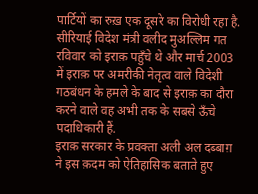पार्टियों का रुख़ एक दूसरे का विरोधी रहा है.
सीरियाई विदेश मंत्री वलीद मुअल्लिम गत रविवार को इराक़ पहुँचे थे और मार्च 2003 में इराक़ पर अमरीकी नेतृत्व वाले विदेशी गठबंधन के हमले के बाद से इराक़ का दौरा करने वाले वह अभी तक के सबसे ऊँचे पदाधिकारी हैं.
इराक़ सरकार के प्रवक्ता अली अल दब्बाग़ ने इस क़दम को ऐतिहासिक बताते हुए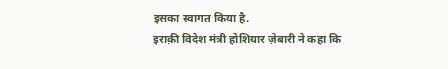इसका स्वागत किया है.
इराक़ी विदेश मंत्री होशियार ज़ेबारी ने कहा कि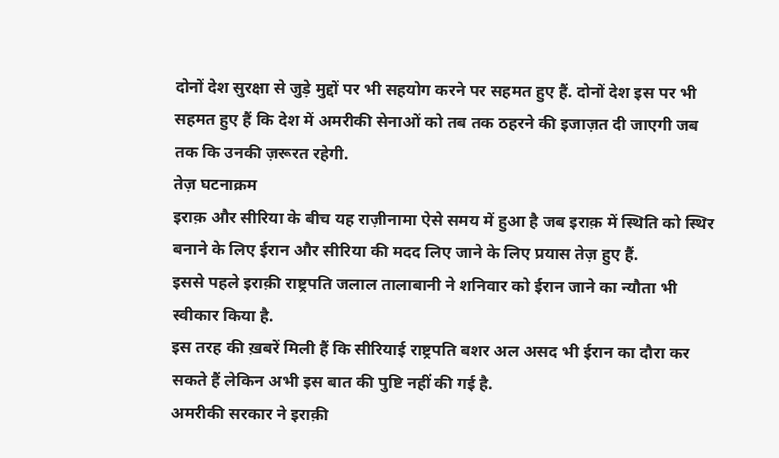दोनों देश सुरक्षा से जुड़े मुद्दों पर भी सहयोग करने पर सहमत हुए हैं. दोनों देश इस पर भी सहमत हुए हैं कि देश में अमरीकी सेनाओं को तब तक ठहरने की इजाज़त दी जाएगी जब तक कि उनकी ज़रूरत रहेगी.
तेज़ घटनाक्रम
इराक़ और सीरिया के बीच यह राज़ीनामा ऐसे समय में हुआ है जब इराक़ में स्थिति को स्थिर बनाने के लिए ईरान और सीरिया की मदद लिए जाने के लिए प्रयास तेज़ हुए हैं.
इससे पहले इराक़ी राष्ट्रपति जलाल तालाबानी ने शनिवार को ईरान जाने का न्यौता भी स्वीकार किया है.
इस तरह की ख़बरें मिली हैं कि सीरियाई राष्ट्रपति बशर अल असद भी ईरान का दौरा कर सकते हैं लेकिन अभी इस बात की पुष्टि नहीं की गई है.
अमरीकी सरकार ने इराक़ी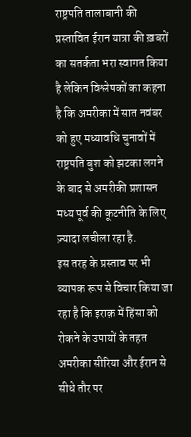राष्ट्रपति तालाबानी की प्रस्तावित ईरान यात्रा की ख़बरों का सतर्कता भरा स्वागत किया है लेकिन विश्लेषकों का कहना है कि अमरीका में सात नवंबर को हुए मध्यावधि चुनावों में राष्ट्रपति बुश को झटका लगने के बाद से अमरीकी प्रशासन मध्य पूर्व की कूटनीति के लिए ज़्यादा लचीला रहा है.
इस तरह के प्रस्ताव पर भी व्यापक रूप से विचार किया जा रहा है कि इराक़ में हिंसा को रोकने के उपायों के तहत अमरीका सीरिया और ईरान से सीधे तौर पर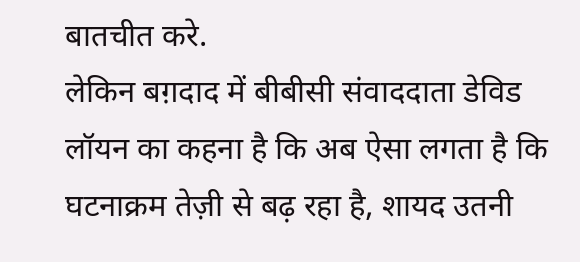बातचीत करे.
लेकिन बग़दाद में बीबीसी संवाददाता डेविड लॉयन का कहना है कि अब ऐसा लगता है कि घटनाक्रम तेज़ी से बढ़ रहा है, शायद उतनी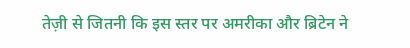तेज़ी से जितनी कि इस स्तर पर अमरीका और ब्रिटेन ने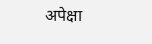अपेक्षा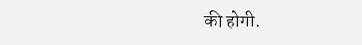की होगी.